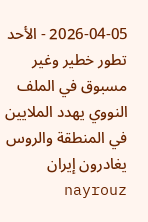2026-04-05 - الأحد
تطور خطير وغير مسبوق في الملف النووي يهدد الملايين في المنطقة والروس يغادرون إيران nayrouz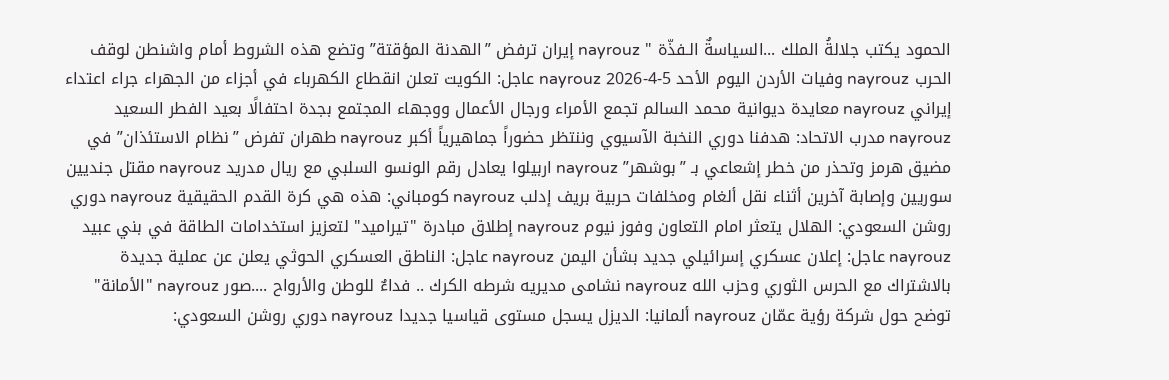الحمود يكتب جلالةُ الملك ...السياسةٌ الـفذّة " nayrouz إيران ترفض ”الهدنة المؤقتة” وتضع هذه الشروط أمام واشنطن لوقف الحرب nayrouz وفيات الأردن اليوم الأحد 5-4-2026 nayrouz عاجل: الكويت تعلن انقطاع الكهرباء في أجزاء من الجهراء جراء اعتداء إيراني nayrouz معايدة ديوانية محمد السالم تجمع الأمراء ورجال الأعمال ووجهاء المجتمع بجدة احتفالًا بعيد الفطر السعيد nayrouz مدرب الاتحاد: هدفنا دوري النخبة الآسيوي وننتظر حضوراً جماهيرياً أكبر nayrouz طهران تفرض ”نظام الاستئذان” في مضيق هرمز وتحذر من خطر إشعاعي بـ ”بوشهر” nayrouz اربيلوا يعادل رقم الونسو السلبي مع ريال مدريد nayrouz مقتل جنديين سوريين وإصابة آخرين أثناء نقل ألغام ومخلفات حربية بريف إدلب nayrouz كومباني: هذه هي كرة القدم الحقيقية nayrouz دوري روشن السعودي: الهلال يتعثر امام التعاون وفوز نيوم nayrouz إطلاق مبادرة "تيراميد" لتعزيز استخدامات الطاقة في بني عبيد nayrouz عاجل: إعلان عسكري إسرائيلي جديد بشأن اليمن nayrouz عاجل: الناطق العسكري الحوثي يعلن عن عملية جديدة بالاشتراك مع الحرس الثوري وحزب الله nayrouz نشامى مديريه شرطه الكرك .. فداءٌ للوطن والأرواح ....صور nayrouz "الأمانة" توضح حول شركة رؤية عمّان nayrouz ألمانيا: الديزل يسجل مستوى قياسيا جديدا nayrouz دوري روشن السعودي: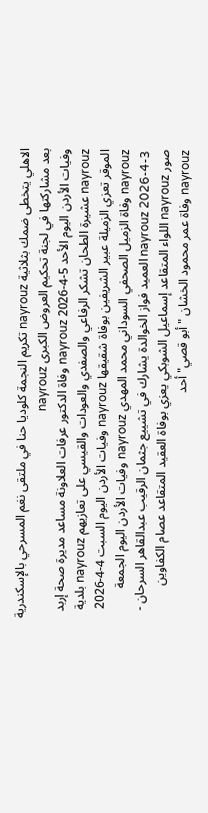الاهلي يتخطى ضمك بثلاثية nayrouz تكريم النجمة كلوديا حنا في ملتقى نغم المسرحي بالإسكندرية بعد مشاركتها في لجنة تحكيم العروض الكبرى nayrouz
وفيات الأردن اليوم الأحد 5-4-2026 nayrouz وفاة الدكتور عرفات العلاونة مساعد مديرة صحة إربد nayrouz عشيرة الطحان تشكر الرفاعي والصفدي والعودات والقيسي على تعازيهم nayrouz بلدية الموقر تعزي الزميلة عبير الشريفين بوفاة شقيقها nayrouz وفيات الأردن اليوم السبت 4-4-2026 nayrouz وفاة الزميل الصحفي السوداني محمد المهدي nayrouz وفيات الأردن اليوم الجمعة 3-4-2026 nayrouz العميد فواز الخوالدة يشارك في تشييع جثمان الرقيب عبدالقاهر السرحان - صور nayrouz اللواء المتقاعد إسماعيل الشوبكي يعزي بوفاة العقيد المتقاعد عصام الكفاوين nayrouz وفاة عمر محمود الخشان "أبو قصي" أحد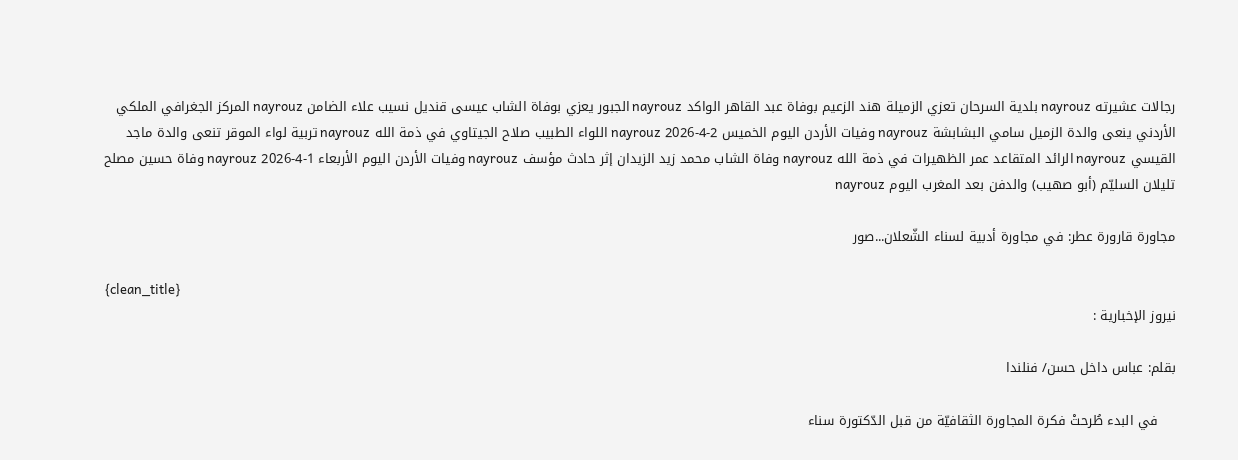رجالات عشيرته nayrouz بلدية السرحان تعزي الزميلة هند الزعيم بوفاة عبد القاهر الواكد nayrouz الجبور يعزي بوفاة الشاب عيسى قنديل نسيب علاء الضامن nayrouz المركز الجغرافي الملكي الأردني ينعى والدة الزميل سامي البشابشة nayrouz وفيات الأردن اليوم الخميس 2-4-2026 nayrouz اللواء الطبيب صلاح الجيتاوي في ذمة الله nayrouz تربية لواء الموقر تنعى والدة ماجد القيسي nayrouz الرائد المتقاعد عمر الظهيرات في ذمة الله nayrouz وفاة الشاب محمد زيد الزيدان إثر حادث مؤسف nayrouz وفيات الأردن اليوم الأربعاء 1-4-2026 nayrouz وفاة حسين مصلح تليلان السليّم (أبو صهيب) والدفن بعد المغرب اليوم nayrouz

مجاورة قارورة عطر: في مجاورة أدبية لسناء الشّعلان...صور

{clean_title}
نيروز الإخبارية :

بقلم: عباس داخل حسن/ فنلندا

    في البدء طُرحتْ فكرة المجاورة الثقافيّة من قبل الدّكتورة سناء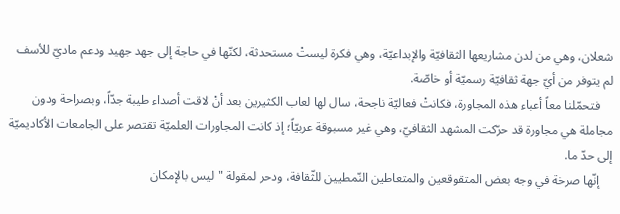شعلان، وهي من لدن مشاريعها الثقافيّة والإبداعيّة، وهي فكرة ليستْ مستحدثة، لكنّها في حاجة إلى جهد جهيد ودعم ماديّ للأسف لم يتوفر من أيّ جهة ثقافيّة رسميّة أو خاصّة.
    فتحمّلنا معاً أعباء هذه المجاورة، فكانتْ فعاليّة ناجحة، سال لها لعاب الكثيرين بعد أنْ لاقت أصداء طيبة جدّاً، وبصراحة ودون مجاملة هي مجاورة قد حرّكت المشهد الثقافيّ، وهي غير مسبوقة عربيّاً؛ إذ كانت المجاورات العلميّة تقتصر على الجامعات الأكاديميّة إلى حدّ ما.
    إنّها صرخة في وجه بعض المتقوقعين والمتعاطين النّمطيين للثّقافة، ودحر لمقولة "ليس بالإمكان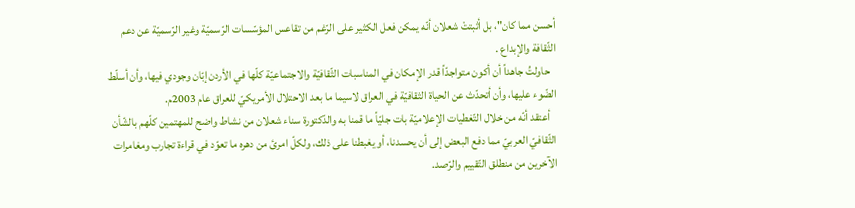أحسن مما كان"، بل أثبتتْ شعلان أنّه يمكن فعل الكثير على الرّغم من تقاعس المؤسّسات الرّسميّة وغير الرّسميّة عن دعم الثّقافة والإبداع .
   حاولتُ جاهداً أن أكون متواجدّاً قدر الإمكان في المناسبات الثّقافيّة والاجتماعيّة كلّها في الأردن إبّان وجودي فيها، وأن أسلّط الضّوء عليها، وأن أتحدّث عن الحياة الثقافيّة في العراق لاسيما ما بعد الاحتلال الأمريكيّ للعراق عام 2003م.
   أعتقد أنّه من خلال التّغطيات الإعلاميّة بات جليّاً ما قمنا به والدّكتورة سناء شعلان من نشاط واضح للمهتمين كلّهم بالشّأن الثّقافيّ العربيّ مما دفع البعض إلى أن يحسدنا، أو يغبطنا على ذلك، ولكلّ امرئ من دهره ما تعوّد في قراءة تجارب ومغامرات الآخرين من منطلق التّقييم والرّصد.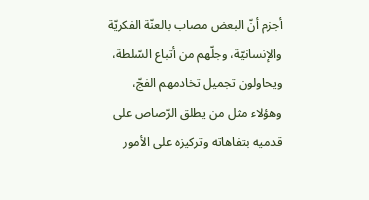أجزم أنّ البعض مصاب بالعنّة الفكريّة والإنسانيّة، وجلّهم من أتباع السّلطة، ويحاولون تجميل تخادمهم الفجّ، وهؤلاء مثل من يطلق الرّصاص على قدميه بتفاهاته وتركيزه على الأمور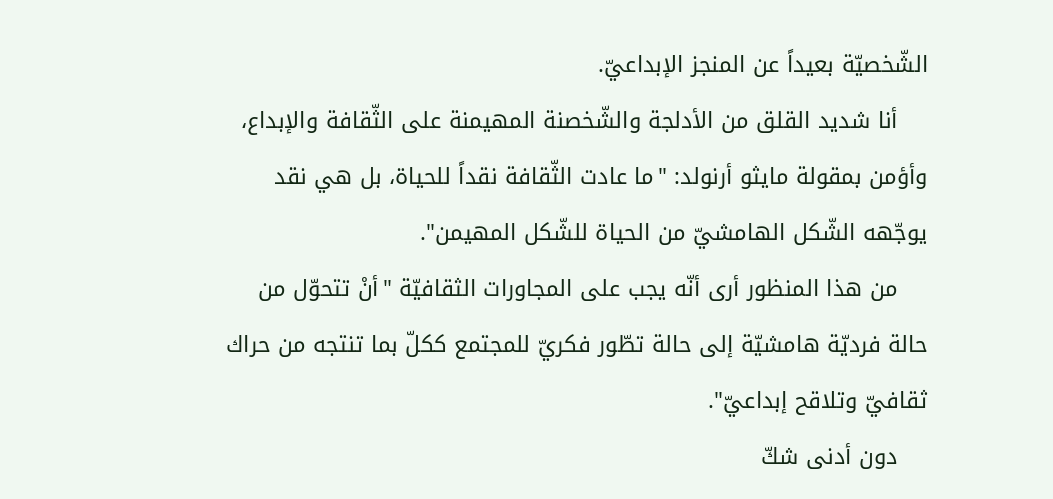الشّخصيّة بعيداً عن المنجز الإبداعيّ.
    أنا شديد القلق من الأدلجة والشّخصنة المهيمنة على الثّقافة والإبداع، وأؤمن بمقولة مايثو أرنولد: "ما عادت الثّقافة نقداً للحياة، بل هي نقد يوجّهه الشّكل الهامشيّ من الحياة للشّكل المهيمن".
    من هذا المنظور أرى أنّه يجب على المجاورات الثقافيّة "أنْ تتحوّل من حالة فرديّة هامشيّة إلى حالة تطّور فكريّ للمجتمع ككلّ بما تنتجه من حراك ثقافيّ وتلاقح إبداعيّ".
    دون أدنى شكّ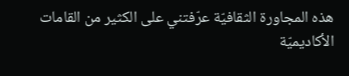هذه المجاورة الثقافيّة عرّفتني على الكثير من القامات الأكاديميّة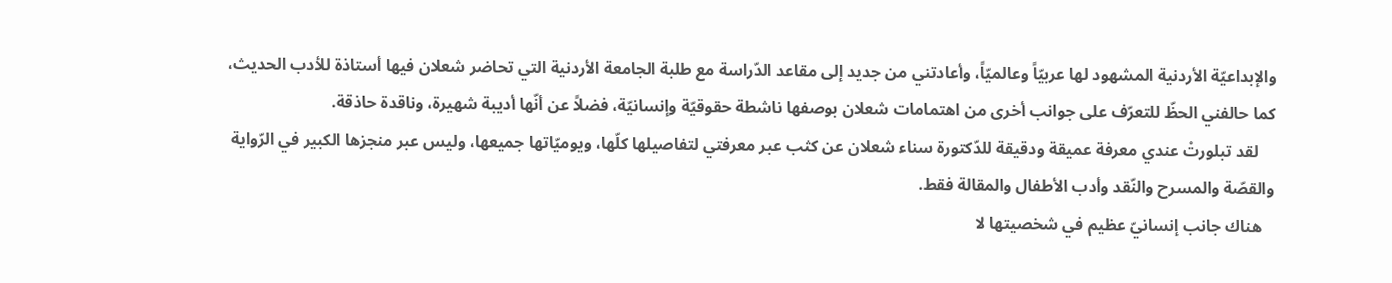والإبداعيّة الأردنية المشهود لها عربيّاً وعالميّاً، وأعادتني من جديد إلى مقاعد الدّراسة مع طلبة الجامعة الأردنية التي تحاضر شعلان فيها أستاذة للأدب الحديث، كما حالفني الحظّ للتعرّف على جوانب أخرى من اهتمامات شعلان بوصفها ناشطة حقوقيّة وإنسانيّة، فضلاً عن أنّها أديبة شهيرة، وناقدة حاذقة.
    لقد تبلورتْ عندي معرفة عميقة ودقيقة للدّكتورة سناء شعلان عن كثب عبر معرفتي لتفاصيلها كلّها، ويوميّاتها جميعها، وليس عبر منجزها الكبير في الرّواية والقصّة والمسرح والنّقد وأدب الأطفال والمقالة فقط.
   هناك جانب إنسانيّ عظيم في شخصيتها لا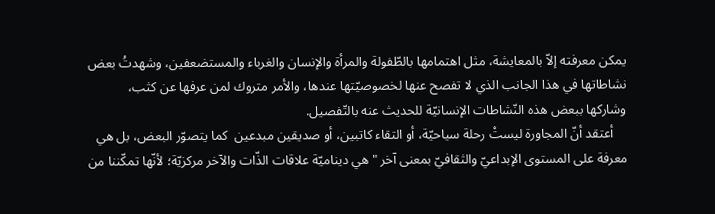يمكن معرفته إلاّ بالمعايشة، مثل اهتمامها بالطّفولة والمرأة والإنسان والغرباء والمستضعفين، وشهدتُ بعض نشاطاتها في هذا الجانب الذي لا تفصح عنها لخصوصيّتها عندها، والأمر متروك لمن عرفها عن كثب، وشاركها ببعض هذه النّشاطات الإنسانيّة للحديث عنه بالتّفصيل.
    أعتقد أنّ المجاورة ليستْ رحلة سياحيّة، أو التقاء كاتبين، أو صديقين مبدعين  كما يتصوّر البعض، بل هي معرفة على المستوى الإبداعيّ والثقافيّ بمعنى آخر "هي ديناميّة علاقات الذّات والآخر مركزيّة؛ لأنّها تمكّننا من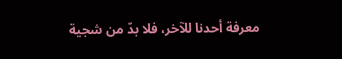معرفة أحدنا للآخر، فلا بدّ من شجية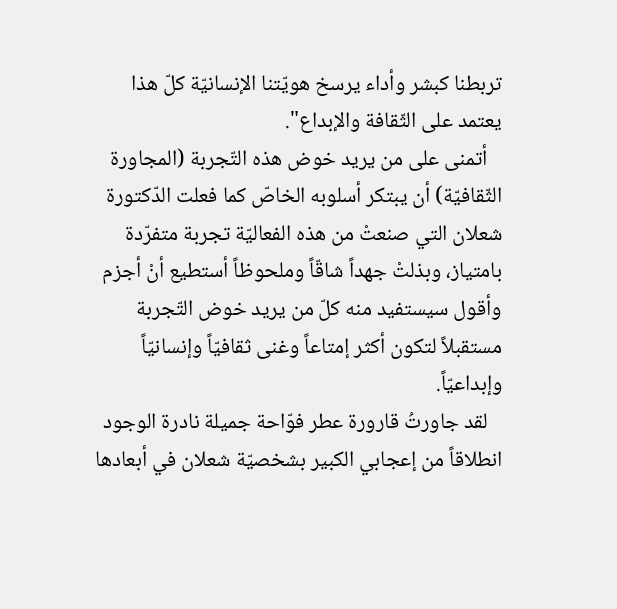تربطنا كبشر وأداء يرسخ هويّتنا الإنسانيّة كلّ هذا يعتمد على الثّقافة والإبداع".
   أتمنى على من يريد خوض هذه التّجربة (المجاورة الثّقافيّة) أن يبتكر أسلوبه الخاصّ كما فعلت الدّكتورة شعلان التي صنعتْ من هذه الفعاليّة تجربة متفرّدة بامتياز، وبذلتْ جهداً شاقّاً وملحوظاً أستطيع أنْ أجزم وأقول سيستفيد منه كلّ من يريد خوض التّجربة مستقبلاً لتكون أكثر إمتاعاً وغنى ثقافيّاً وإنسانيّاً وإبداعيّاً.
   لقد جاورتُ قارورة عطر فوّاحة جميلة نادرة الوجود انطلاقاً من إعجابي الكبير بشخصيّة شعلان في أبعادها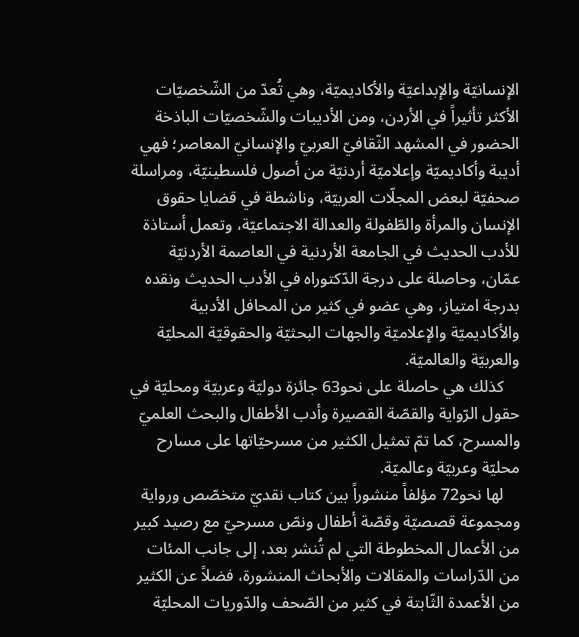الإنسانيّة والإبداعيّة والأكاديميّة، وهي تُعدّ من الشّخصيّات الأكثر تأثيراً في الأردن، ومن الأديبات والشّخصيّات الباذخة الحضور في المشهد الثّقافيّ العربيّ والإنسانيّ المعاصر؛ فهي أديبة وأكاديميّة وإعلاميّة أردنيّة من أصول فلسطينيّة، ومراسلة صحفيّة لبعض المجلّات العربيّة، وناشطة في قضايا حقوق الإنسان والمرأة والطّفولة والعدالة الاجتماعيّة، وتعمل أستاذة للأدب الحديث في الجامعة الأردنية في العاصمة الأردنيّة عمّان، وحاصلة على درجة الدّكتوراه في الأدب الحديث ونقده بدرجة امتياز، وهي عضو في كثير من المحافل الأدبية والأكاديميّة والإعلاميّة والجهات البحثيّة والحقوقيّة المحليّة والعربيّة والعالميّة.
    كذلك هي حاصلة على نحو63 جائزة دوليّة وعربيّة ومحليّة في حقول الرّواية والقصّة القصيرة وأدب الأطفال والبحث العلميّ والمسرح، كما تمّ تمثيل الكثير من مسرحيّاتها على مسارح محليّة وعربيّة وعالميّة.
    لها نحو72 مؤلفاً منشوراً بين كتاب نقديّ متخصّص ورواية ومجموعة قصصيّة وقصّة أطفال ونصّ مسرحيّ مع رصيد كبير من الأعمال المخطوطة التي لم تُنشر بعد، إلى جانب المئات من الدّراسات والمقالات والأبحاث المنشورة، فضلاً عن الكثير من الأعمدة الثّابتة في كثير من الصّحف والدّوريات المحليّة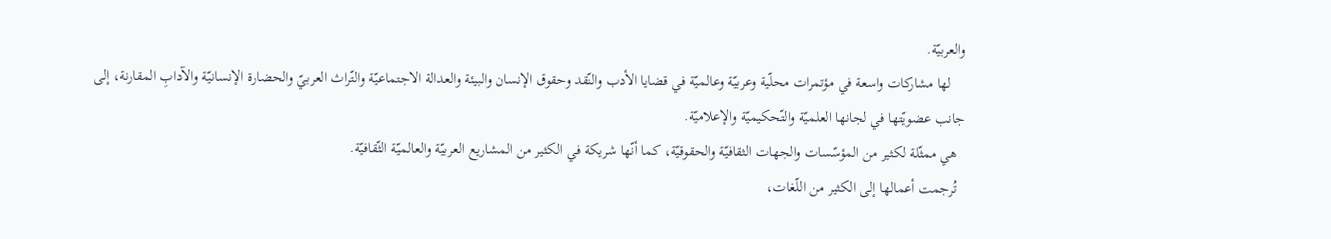والعربيّة.
    لها مشاركات واسعة في مؤتمرات محلّية وعربيّة وعالميّة في قضايا الأدب والنّقد وحقوق الإنسان والبيئة والعدالة الاجتماعيّة والتّراث العربيّ والحضارة الإنسانيّة والآدابِ المقارنة، إلى جانب عضويّتها في لجانها العلميّة والتّحكيميّة والإعلاميّة.
  هي ممثّلة لكثير من المؤسّسات والجهات الثقافيّة والحقوقيّة، كما أنّها شريكة في الكثير من المشاريع العربيّة والعالميّة الثّقافيّة.
  تُرجمت أعمالها إلى الكثير من اللّغات،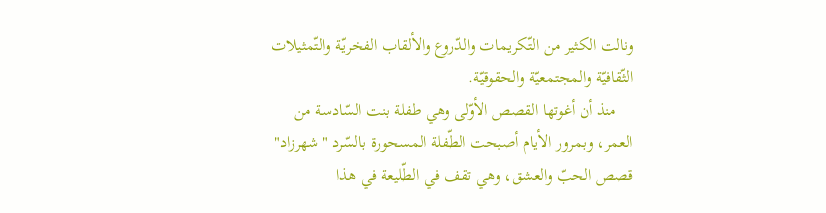ونالت الكثير من التّكريمات والدّروع والألقاب الفخريّة والتّمثيلات الثّقافيّة والمجتمعيّة والحقوقيّة.
    منذ أن أغوتها القصص الأوّلى وهي طفلة بنت السّادسة من العمر، وبمرور الأيام أصبحت الطّفلة المسحورة بالسّرد "شهرزاد" قصص الحبّ والعشق، وهي تقف في الطّليعة في هذا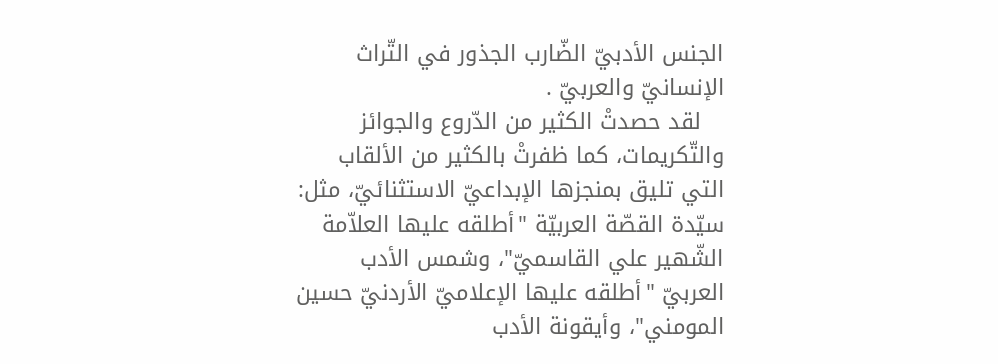الجنس الأدبيّ الضّارب الجذور في التّراث الإنسانيّ والعربيّ .
   لقد حصدتْ الكثير من الدّروع والجوائز والتّكريمات، كما ظفرتْ بالكثير من الألقاب التي تليق بمنجزها الإبداعيّ الاستثنائيّ، مثل: سيّدة القصّة العربيّة "أطلقه عليها العلاّمة الشّهير علي القاسميّ"، وشمس الأدب العربيّ "أطلقه عليها الإعلاميّ الأردنيّ حسين المومني"، وأيقونة الأدب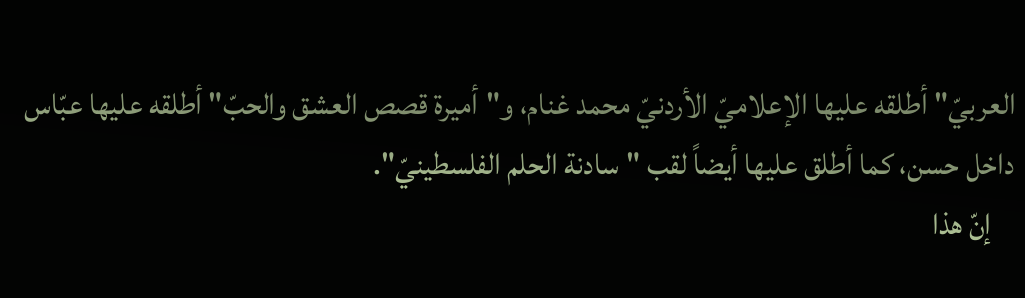العربيّ" أطلقه عليها الإعلاميّ الأردنيّ محمد غنام، و"أميرة قصص العشق والحبّ" أطلقه عليها عبّاس داخل حسن، كما أطلق عليها أيضاً لقب "سادنة الحلم الفلسطينيّ".
    إنّ هذا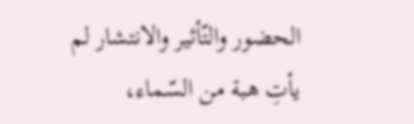الحضور والتّأثير والانتشار لم يأتِ هبة من السّماء،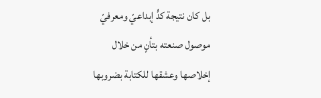بل كان نتيجة كدٍّ إبداعيّ ومعرفيّ موصول صنعته بتأنٍ من خلال إخلاصها وعشقها للكتابة بضروبها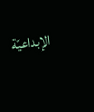الإبداعيّة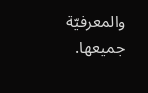والمعرفيّة جميعها.